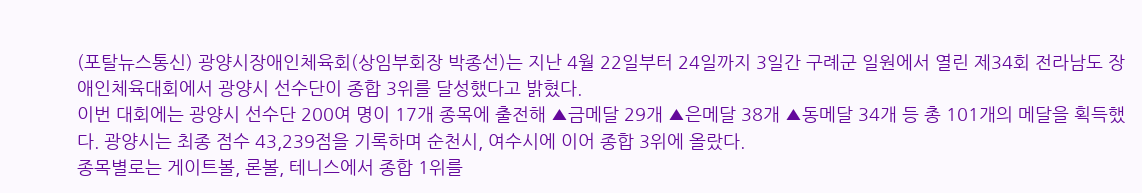(포탈뉴스통신) 광양시장애인체육회(상임부회장 박종선)는 지난 4월 22일부터 24일까지 3일간 구례군 일원에서 열린 제34회 전라남도 장애인체육대회에서 광양시 선수단이 종합 3위를 달성했다고 밝혔다.
이번 대회에는 광양시 선수단 200여 명이 17개 종목에 출전해 ▲금메달 29개 ▲은메달 38개 ▲동메달 34개 등 총 101개의 메달을 획득했다. 광양시는 최종 점수 43,239점을 기록하며 순천시, 여수시에 이어 종합 3위에 올랐다.
종목별로는 게이트볼, 론볼, 테니스에서 종합 1위를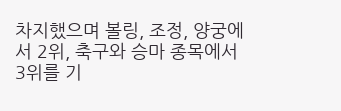차지했으며 볼링, 조정, 양궁에서 2위, 축구와 승마 종목에서 3위를 기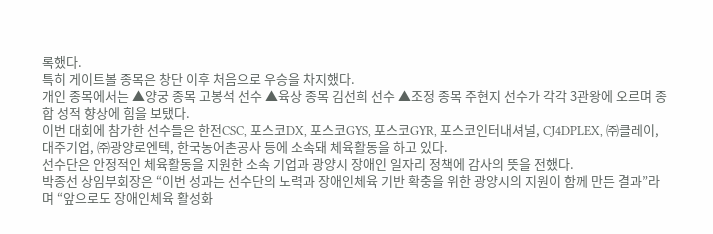록했다.
특히 게이트볼 종목은 창단 이후 처음으로 우승을 차지했다.
개인 종목에서는 ▲양궁 종목 고봉석 선수 ▲육상 종목 김선희 선수 ▲조정 종목 주현지 선수가 각각 3관왕에 오르며 종합 성적 향상에 힘을 보탰다.
이번 대회에 참가한 선수들은 한전CSC, 포스코DX, 포스코GYS, 포스코GYR, 포스코인터내셔널, CJ4DPLEX, ㈜클레이, 대주기업, ㈜광양로엔텍, 한국농어촌공사 등에 소속돼 체육활동을 하고 있다.
선수단은 안정적인 체육활동을 지원한 소속 기업과 광양시 장애인 일자리 정책에 감사의 뜻을 전했다.
박종선 상임부회장은 “이번 성과는 선수단의 노력과 장애인체육 기반 확충을 위한 광양시의 지원이 함께 만든 결과”라며 “앞으로도 장애인체육 활성화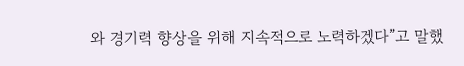와 경기력 향상을 위해 지속적으로 노력하겠다”고 말했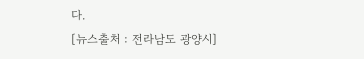다.
[뉴스출처 : 전라남도 광양시]